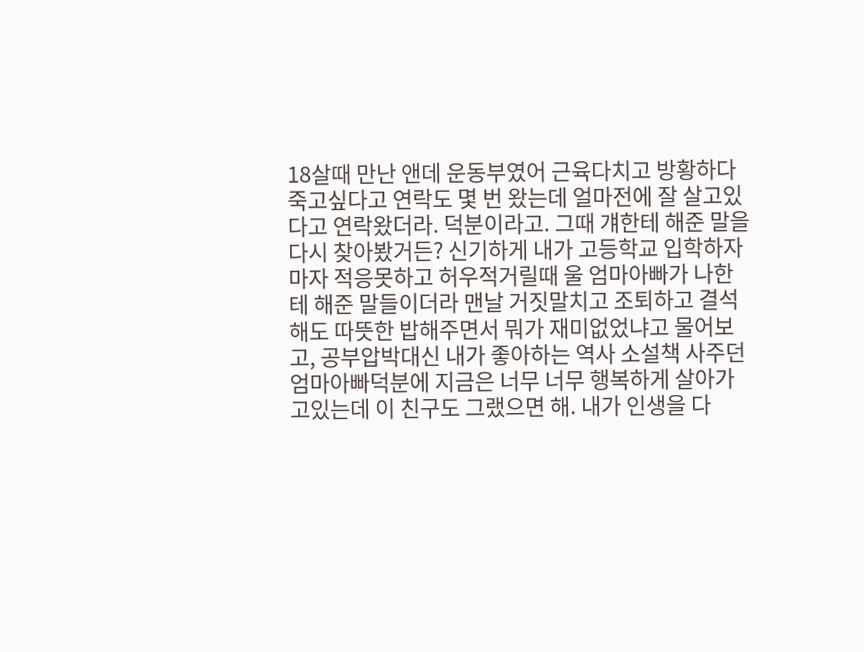18살때 만난 앤데 운동부였어 근육다치고 방황하다 죽고싶다고 연락도 몇 번 왔는데 얼마전에 잘 살고있다고 연락왔더라. 덕분이라고. 그때 걔한테 해준 말을 다시 찾아봤거든? 신기하게 내가 고등학교 입학하자마자 적응못하고 허우적거릴때 울 엄마아빠가 나한테 해준 말들이더라 맨날 거짓말치고 조퇴하고 결석해도 따뜻한 밥해주면서 뭐가 재미없었냐고 물어보고, 공부압박대신 내가 좋아하는 역사 소설책 사주던 엄마아빠덕분에 지금은 너무 너무 행복하게 살아가고있는데 이 친구도 그랬으면 해. 내가 인생을 다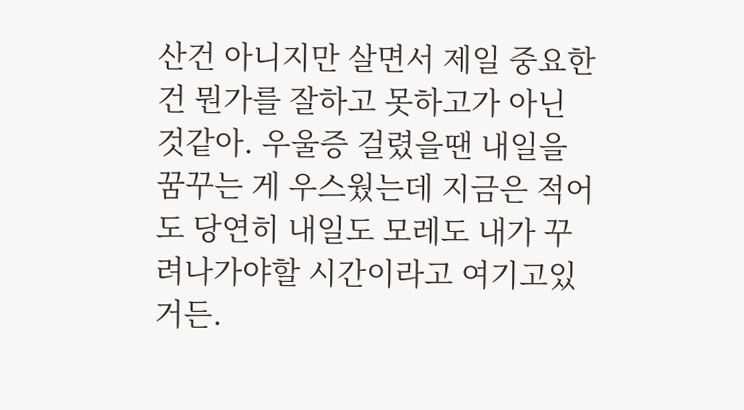산건 아니지만 살면서 제일 중요한 건 뭔가를 잘하고 못하고가 아닌 것같아. 우울증 걸렸을땐 내일을 꿈꾸는 게 우스웠는데 지금은 적어도 당연히 내일도 모레도 내가 꾸려나가야할 시간이라고 여기고있거든.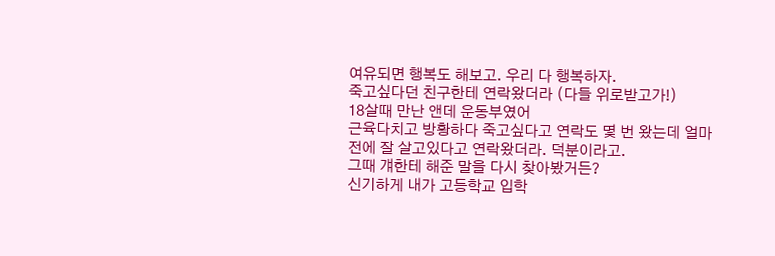여유되면 행복도 해보고. 우리 다 행복하자.
죽고싶다던 친구한테 연락왔더라 (다들 위로받고가!)
18살때 만난 앤데 운동부였어
근육다치고 방황하다 죽고싶다고 연락도 몇 번 왔는데 얼마전에 잘 살고있다고 연락왔더라. 덕분이라고.
그때 걔한테 해준 말을 다시 찾아봤거든?
신기하게 내가 고등학교 입학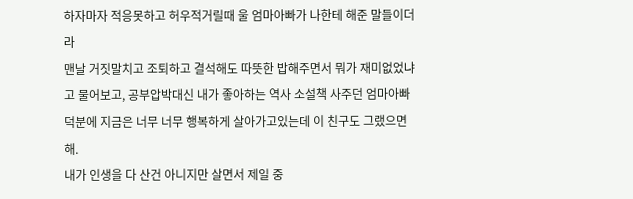하자마자 적응못하고 허우적거릴때 울 엄마아빠가 나한테 해준 말들이더라
맨날 거짓말치고 조퇴하고 결석해도 따뜻한 밥해주면서 뭐가 재미없었냐고 물어보고, 공부압박대신 내가 좋아하는 역사 소설책 사주던 엄마아빠덕분에 지금은 너무 너무 행복하게 살아가고있는데 이 친구도 그랬으면 해.
내가 인생을 다 산건 아니지만 살면서 제일 중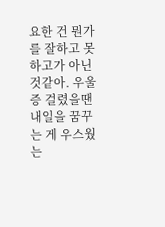요한 건 뭔가를 잘하고 못하고가 아닌 것같아. 우울증 걸렸을땐 내일을 꿈꾸는 게 우스웠는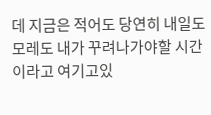데 지금은 적어도 당연히 내일도 모레도 내가 꾸려나가야할 시간이라고 여기고있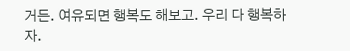거든. 여유되면 행복도 해보고. 우리 다 행복하자.